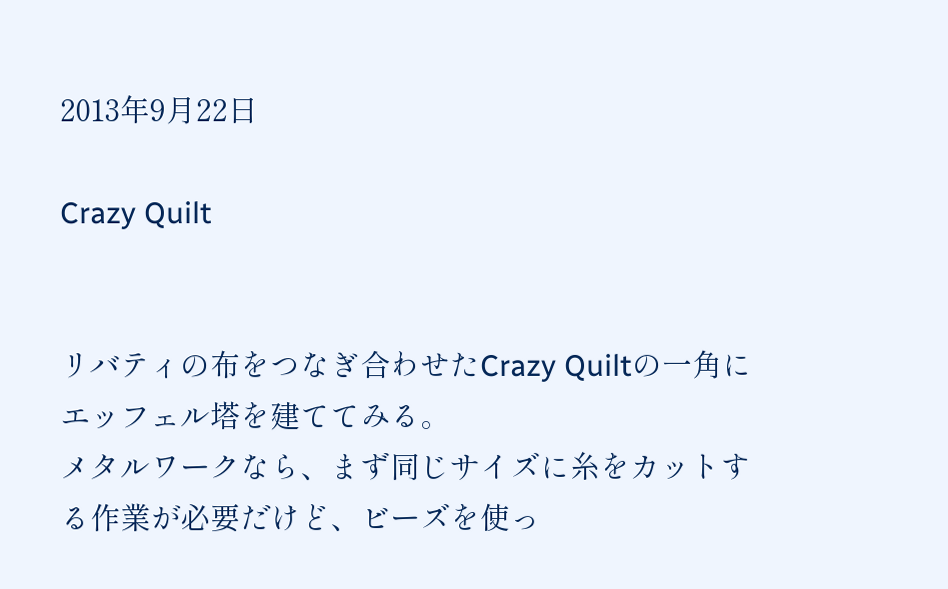2013年9月22日

Crazy Quilt


リバティの布をつなぎ合わせたCrazy Quiltの一角にエッフェル塔を建ててみる。
メタルワークなら、まず同じサイズに糸をカットする作業が必要だけど、ビーズを使っ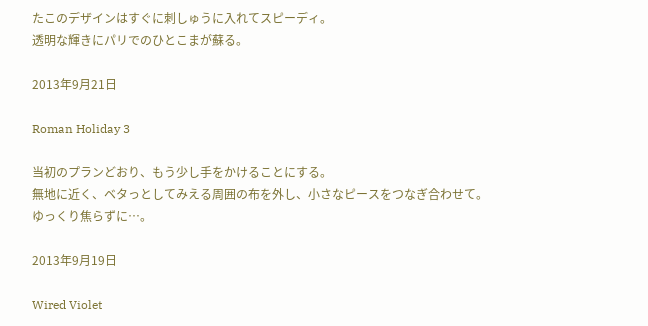たこのデザインはすぐに刺しゅうに入れてスピーディ。
透明な輝きにパリでのひとこまが蘇る。

2013年9月21日

Roman Holiday 3

当初のプランどおり、もう少し手をかけることにする。
無地に近く、ベタっとしてみえる周囲の布を外し、小さなピースをつなぎ合わせて。
ゆっくり焦らずに…。

2013年9月19日

Wired Violet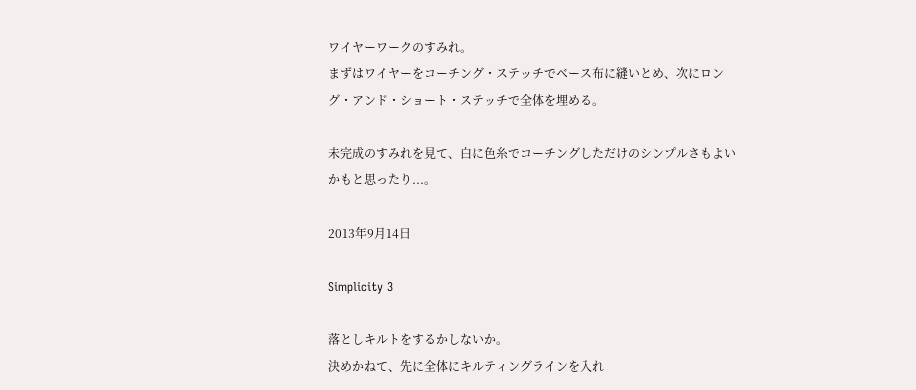ワイヤーワークのすみれ。
まずはワイヤーをコーチング・ステッチでベース布に縫いとめ、次にロング・アンド・ショート・ステッチで全体を埋める。

未完成のすみれを見て、白に色糸でコーチングしただけのシンプルさもよいかもと思ったり...。

2013年9月14日

Simplicity 3

落としキルトをするかしないか。
決めかねて、先に全体にキルティングラインを入れ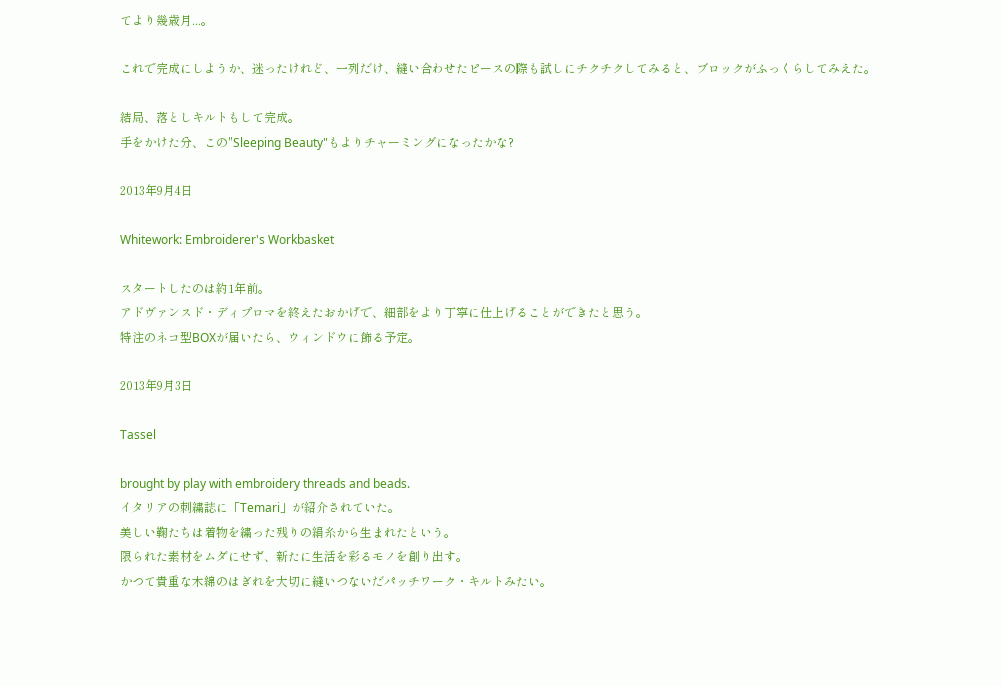てより幾歳月...。

これで完成にしようか、迷ったけれど、一列だけ、縫い合わせたピースの際も試しにチクチクしてみると、ブロックがふっくらしてみえた。

結局、落としキルトもして完成。
手をかけた分、この"Sleeping Beauty"もよりチャーミングになったかな?

2013年9月4日

Whitework: Embroiderer's Workbasket

スタートしたのは約1年前。
アドヴァンスド・ディプロマを終えたおかげで、細部をより丁寧に仕上げることができたと思う。
特注のネコ型BOXが届いたら、ウィンドウに飾る予定。

2013年9月3日

Tassel

brought by play with embroidery threads and beads.
イタリアの刺繍誌に「Temari」が紹介されていた。
美しい鞠たちは着物を繍った残りの絹糸から生まれたという。
限られた素材をムダにせず、新たに生活を彩るモノを創り出す。
かつて貴重な木綿のはぎれを大切に縫いつないだパッチワーク・キルトみたい。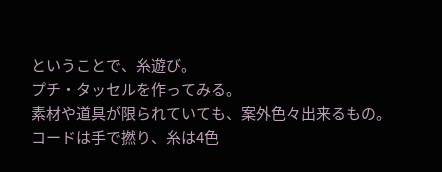ということで、糸遊び。
プチ・タッセルを作ってみる。
素材や道具が限られていても、案外色々出来るもの。
コードは手で撚り、糸は4色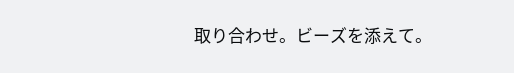取り合わせ。ビーズを添えて。